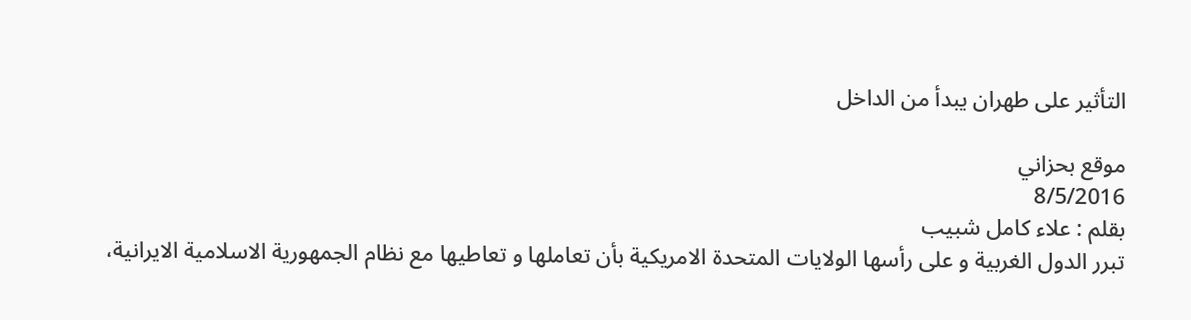التأثير علی طهران يبدأ من الداخل

موقع بحزاني
8/5/2016
بقلم : علاء کامل شبيب
تبرر الدول الغربية و علی رأسها الولايات المتحدة الامريکية بأن تعاملها و تعاطيها مع نظام الجمهورية الاسلامية الايرانية،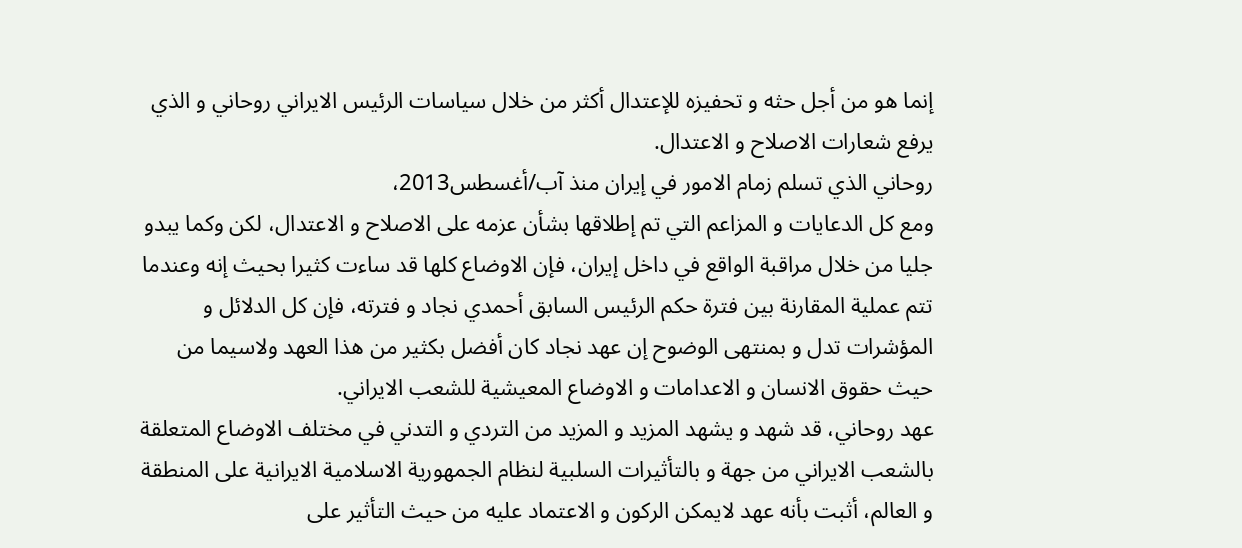إنما هو من أجل حثه و تحفيزه للإعتدال أکثر من خلال سياسات الرئيس الايراني روحاني و الذي يرفع شعارات الاصلاح و الاعتدال.
روحاني الذي تسلم زمام الامور في إيران منذ آب/أغسطس2013،
ومع کل الدعايات و المزاعم التي تم إطلاقها بشأن عزمه علی الاصلاح و الاعتدال، لکن وکما يبدو جليا من خلال مراقبة الواقع في داخل إيران، فإن الاوضاع کلها قد ساءت کثيرا بحيث إنه وعندما تتم عملية المقارنة بين فترة حکم الرئيس السابق أحمدي نجاد و فترته، فإن کل الدلائل و المؤشرات تدل و بمنتهی الوضوح إن عهد نجاد کان أفضل بکثير من هذا العهد ولاسيما من حيث حقوق الانسان و الاعدامات و الاوضاع المعيشية للشعب الايراني.
عهد روحاني، قد شهد و يشهد المزيد و المزيد من التردي و التدني في مختلف الاوضاع المتعلقة بالشعب الايراني من جهة و بالتأثيرات السلبية لنظام الجمهورية الاسلامية الايرانية علی المنطقة و العالم، أثبت بأنه عهد لايمکن الرکون و الاعتماد عليه من حيث التأثير علی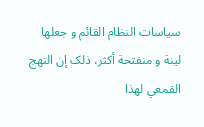سياسات النظام القائم و جعلها لينة و منفتحة أکثر، ذلک إن النهج القمعي لهذا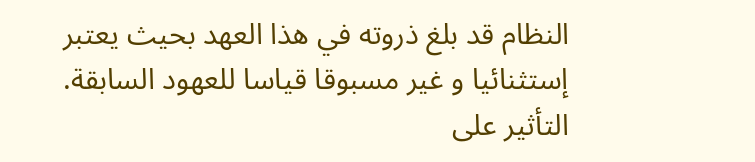النظام قد بلغ ذروته في هذا العهد بحيث يعتبر إستثنائيا و غير مسبوقا قياسا للعهود السابقة.
التأثير علی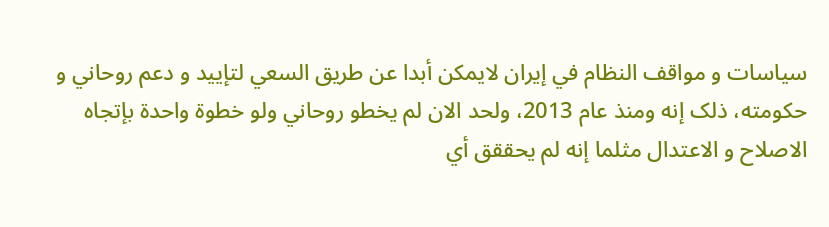سياسات و مواقف النظام في إيران لايمکن أبدا عن طريق السعي لتإييد و دعم روحاني و حکومته، ذلک إنه ومنذ عام 2013، ولحد الان لم يخطو روحاني ولو خطوة واحدة بإتجاه الاصلاح و الاعتدال مثلما إنه لم يحققق أي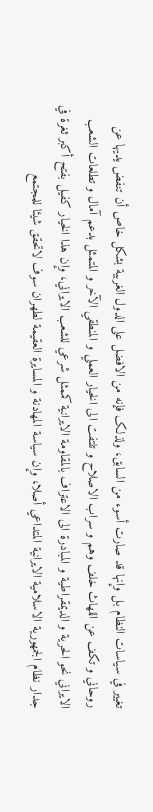تغيير في سياسات النظام بل وإنها قد صارت أسوء من السابق، ولذلک فإنه من الافضل علی الدول الغربية بشکل خاص أن تنفض يديها عن روحاني و تکف عن اللهاث خلف وهم و سراب الاصلاح و تلتفت الی الخيار العملي و المنطقي الآخر و المتمثل بدعم آمال و تطلعات الشعب الايراني نحو الحرية و الديمقراطية و المبادرة الی الاعتراف بالمقاومة الايرانية کممثل شرعي للشعب الايراني، وإن هذا الخيار کفيل بفتح أکبر ثغرة في جدار نظام الجمهورية الاسلامية الايرانية المتداعي أصلا، وإن سياسة المهادنة و المسايرة العقيمة لطهران سوف لاتحقق شيئا للمجتمع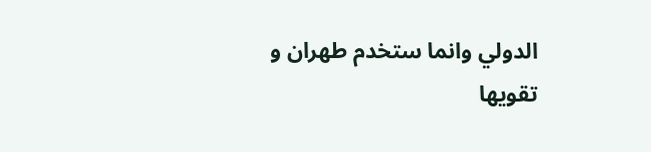الدولي وانما ستخدم طهران و تقويها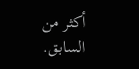أکثر من السابق.